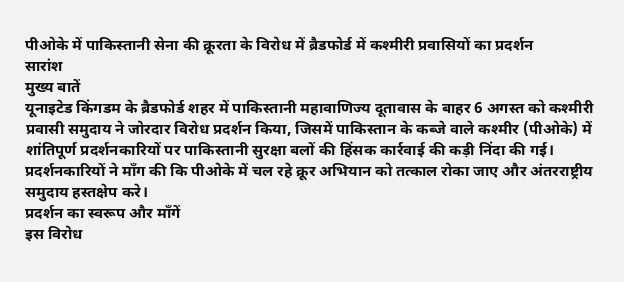पीओके में पाकिस्तानी सेना की क्रूरता के विरोध में ब्रैडफोर्ड में कश्मीरी प्रवासियों का प्रदर्शन
सारांश
मुख्य बातें
यूनाइटेड किंगडम के ब्रैडफोर्ड शहर में पाकिस्तानी महावाणिज्य दूतावास के बाहर 6 अगस्त को कश्मीरी प्रवासी समुदाय ने जोरदार विरोध प्रदर्शन किया, जिसमें पाकिस्तान के कब्जे वाले कश्मीर (पीओके) में शांतिपूर्ण प्रदर्शनकारियों पर पाकिस्तानी सुरक्षा बलों की हिंसक कार्रवाई की कड़ी निंदा की गई। प्रदर्शनकारियों ने माँग की कि पीओके में चल रहे क्रूर अभियान को तत्काल रोका जाए और अंतरराष्ट्रीय समुदाय हस्तक्षेप करे।
प्रदर्शन का स्वरूप और माँगें
इस विरोध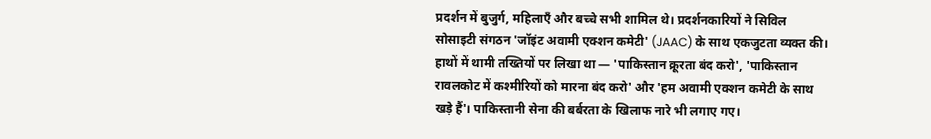प्रदर्शन में बुजुर्ग, महिलाएँ और बच्चे सभी शामिल थे। प्रदर्शनकारियों ने सिविल सोसाइटी संगठन 'जॉइंट अवामी एक्शन कमेटी' (JAAC) के साथ एकजुटता व्यक्त की। हाथों में थामी तख्तियों पर लिखा था — 'पाकिस्तान क्रूरता बंद करो', 'पाकिस्तान रावलकोट में कश्मीरियों को मारना बंद करो' और 'हम अवामी एक्शन कमेटी के साथ खड़े हैं'। पाकिस्तानी सेना की बर्बरता के खिलाफ नारे भी लगाए गए।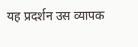यह प्रदर्शन उस व्यापक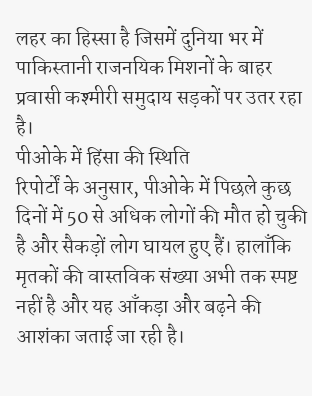लहर का हिस्सा है जिसमें दुनिया भर में पाकिस्तानी राजनयिक मिशनों के बाहर प्रवासी कश्मीरी समुदाय सड़कों पर उतर रहा है।
पीओके में हिंसा की स्थिति
रिपोर्टों के अनुसार, पीओके में पिछले कुछ दिनों में 50 से अधिक लोगों की मौत हो चुकी है और सैकड़ों लोग घायल हुए हैं। हालाँकि मृतकों की वास्तविक संख्या अभी तक स्पष्ट नहीं है और यह आँकड़ा और बढ़ने की आशंका जताई जा रही है।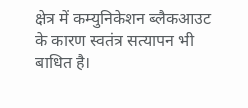क्षेत्र में कम्युनिकेशन ब्लैकआउट के कारण स्वतंत्र सत्यापन भी बाधित है।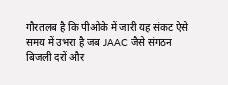गौरतलब है कि पीओके में जारी यह संकट ऐसे समय में उभरा है जब JAAC जैसे संगठन बिजली दरों और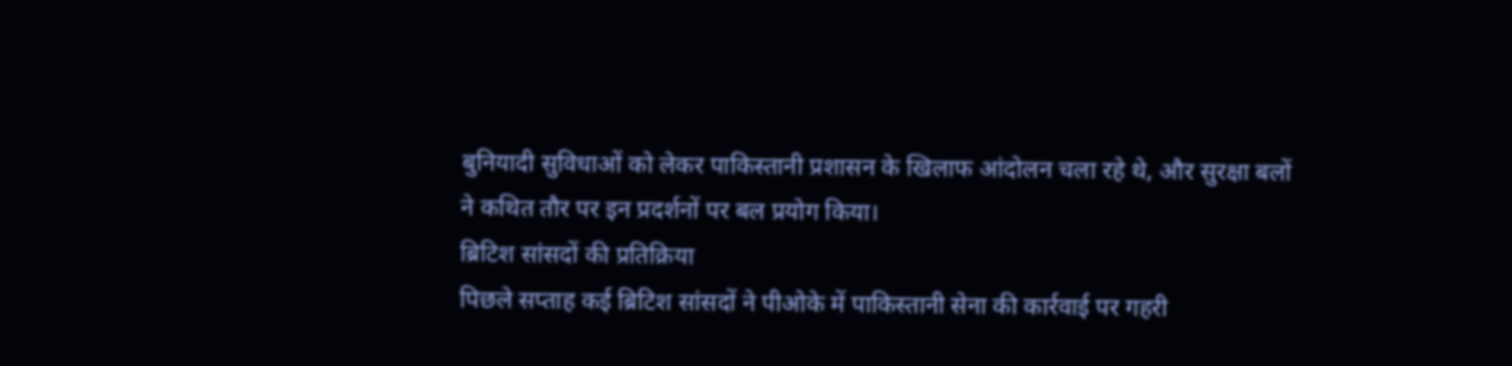बुनियादी सुविधाओं को लेकर पाकिस्तानी प्रशासन के खिलाफ आंदोलन चला रहे थे, और सुरक्षा बलों ने कथित तौर पर इन प्रदर्शनों पर बल प्रयोग किया।
ब्रिटिश सांसदों की प्रतिक्रिया
पिछले सप्ताह कई ब्रिटिश सांसदों ने पीओके में पाकिस्तानी सेना की कार्रवाई पर गहरी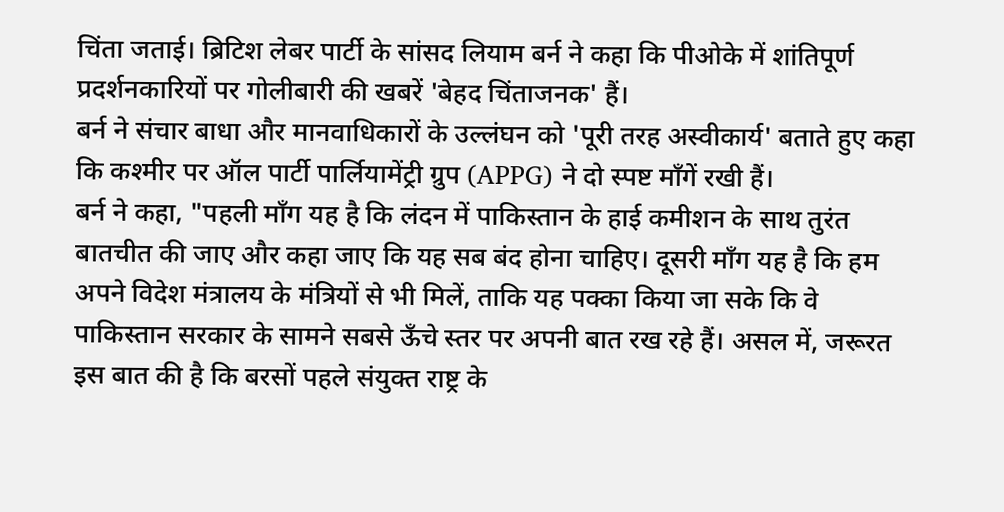चिंता जताई। ब्रिटिश लेबर पार्टी के सांसद लियाम बर्न ने कहा कि पीओके में शांतिपूर्ण प्रदर्शनकारियों पर गोलीबारी की खबरें 'बेहद चिंताजनक' हैं।
बर्न ने संचार बाधा और मानवाधिकारों के उल्लंघन को 'पूरी तरह अस्वीकार्य' बताते हुए कहा कि कश्मीर पर ऑल पार्टी पार्लियामेंट्री ग्रुप (APPG) ने दो स्पष्ट माँगें रखी हैं।
बर्न ने कहा, "पहली माँग यह है कि लंदन में पाकिस्तान के हाई कमीशन के साथ तुरंत बातचीत की जाए और कहा जाए कि यह सब बंद होना चाहिए। दूसरी माँग यह है कि हम अपने विदेश मंत्रालय के मंत्रियों से भी मिलें, ताकि यह पक्का किया जा सके कि वे पाकिस्तान सरकार के सामने सबसे ऊँचे स्तर पर अपनी बात रख रहे हैं। असल में, जरूरत इस बात की है कि बरसों पहले संयुक्त राष्ट्र के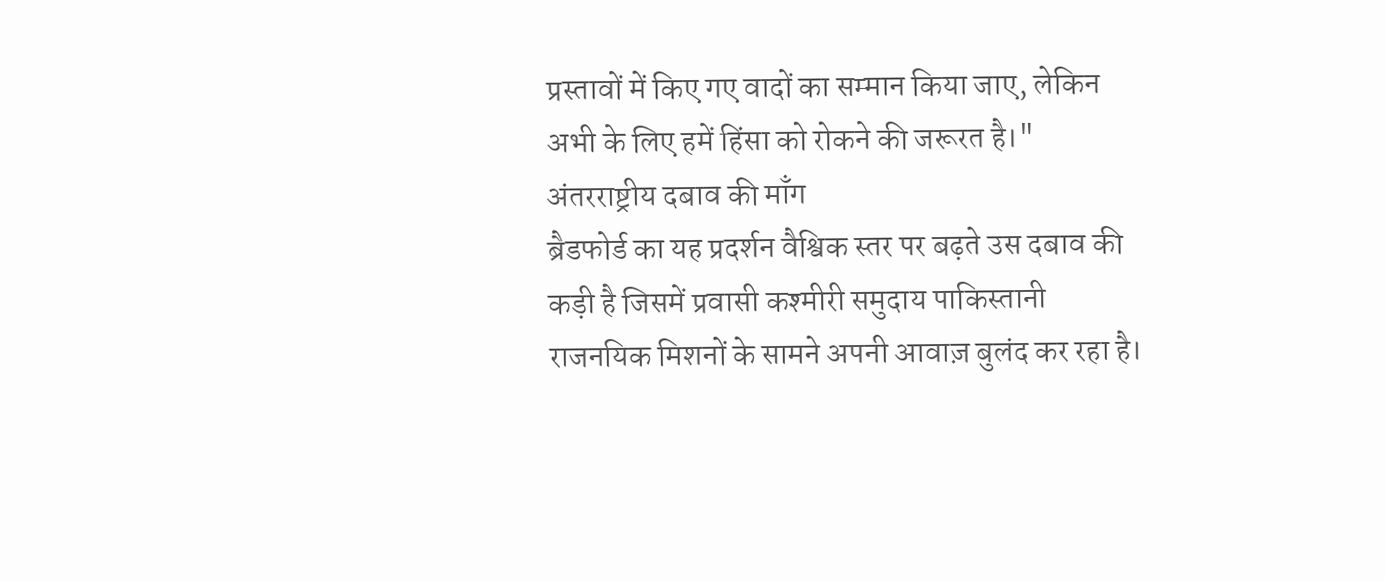प्रस्तावों में किए गए वादों का सम्मान किया जाए, लेकिन अभी के लिए हमें हिंसा को रोकने की जरूरत है।"
अंतरराष्ट्रीय दबाव की माँग
ब्रैडफोर्ड का यह प्रदर्शन वैश्विक स्तर पर बढ़ते उस दबाव की कड़ी है जिसमें प्रवासी कश्मीरी समुदाय पाकिस्तानी राजनयिक मिशनों के सामने अपनी आवाज़ बुलंद कर रहा है।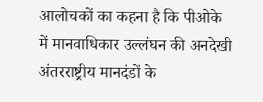आलोचकों का कहना है कि पीओके में मानवाधिकार उल्लंघन की अनदेखी अंतरराष्ट्रीय मानदंडों के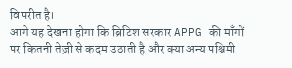विपरीत है।
आगे यह देखना होगा कि ब्रिटिश सरकार APPG की माँगों पर कितनी तेज़ी से कदम उठाती है और क्या अन्य पश्चिमी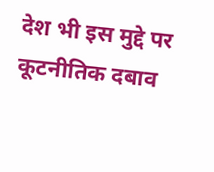देश भी इस मुद्दे पर कूटनीतिक दबाव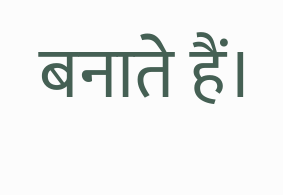बनाते हैं।